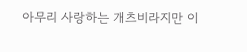아무리 사랑하는 개츠비라지만 이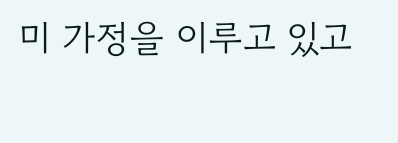미 가정을 이루고 있고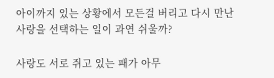아이까지 있는 상황에서 모든걸 버리고 다시 만난 사랑을 선택하는 일이 과연 쉬울까?

사랑도 서로 쥐고 있는 패가 아무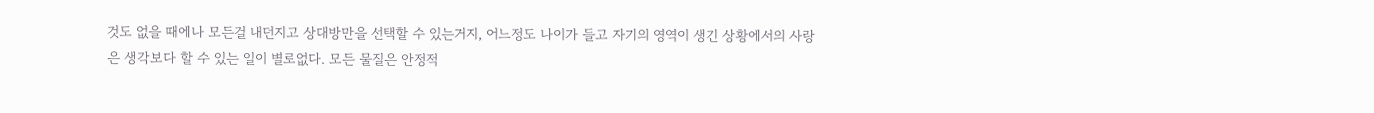것도 없을 때에나 모든걸 내던지고 상대방만을 선택할 수 있는거지, 어느정도 나이가 들고 자기의 영역이 생긴 상황에서의 사랑은 생각보다 할 수 있는 일이 별로없다. 모든 물질은 안정적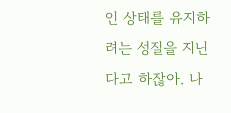인 상태를 유지하려는 성질을 지닌다고 하잖아. 나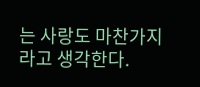는 사랑도 마찬가지라고 생각한다.